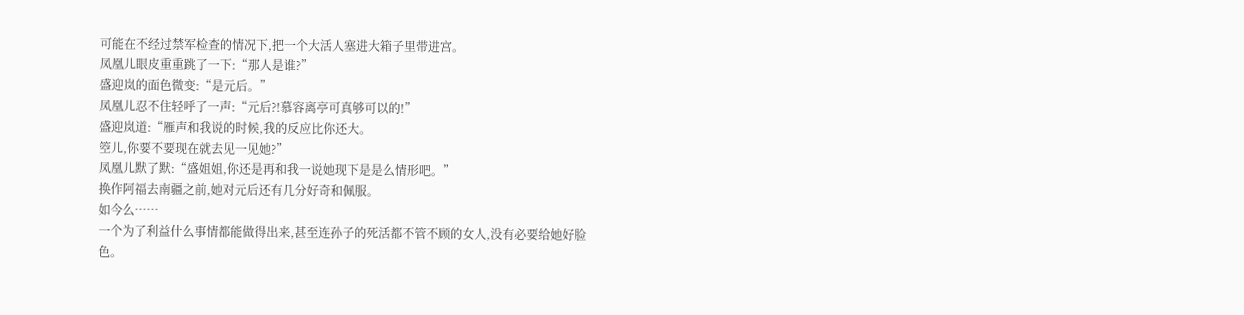可能在不经过禁军检查的情况下,把一个大活人塞进大箱子里带进宫。
凤凰儿眼皮重重跳了一下:“那人是谁?”
盛迎岚的面色微变:“是元后。”
凤凰儿忍不住轻呼了一声:“元后?!慕容离亭可真够可以的!”
盛迎岚道:“雁声和我说的时候,我的反应比你还大。
箜儿,你要不要现在就去见一见她?”
凤凰儿默了默:“盛姐姐,你还是再和我一说她现下是是么情形吧。”
换作阿福去南疆之前,她对元后还有几分好奇和佩服。
如今么……
一个为了利益什么事情都能做得出来,甚至连孙子的死活都不管不顾的女人,没有必要给她好脸色。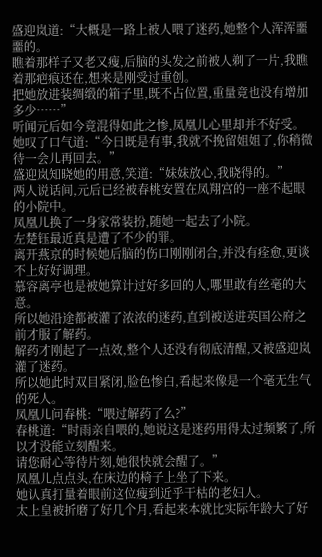盛迎岚道:“大概是一路上被人喂了迷药,她整个人浑浑噩噩的。
瞧着那样子又老又瘦,后脑的头发之前被人剃了一片,我瞧着那疤痕还在,想来是刚受过重创。
把她放进装绸缎的箱子里,既不占位置,重量竟也没有增加多少……”
听闻元后如今竟混得如此之惨,凤凰儿心里却并不好受。
她叹了口气道:“今日既是有事,我就不挽留姐姐了,你稍微待一会儿再回去。”
盛迎岚知晓她的用意,笑道:“妹妹放心,我晓得的。”
两人说话间,元后已经被春桃安置在凤翔宫的一座不起眼的小院中。
凤凰儿换了一身家常装扮,随她一起去了小院。
左楚钰最近真是遭了不少的罪。
离开燕京的时候她后脑的伤口刚刚闭合,并没有痊愈,更谈不上好好调理。
慕容离亭也是被她算计过好多回的人,哪里敢有丝毫的大意。
所以她沿途都被灌了浓浓的迷药,直到被送进英国公府之前才服了解药。
解药才刚起了一点效,整个人还没有彻底清醒,又被盛迎岚灌了迷药。
所以她此时双目紧闭,脸色惨白,看起来像是一个毫无生气的死人。
凤凰儿问春桃:“喂过解药了么?”
春桃道:“时雨亲自喂的,她说这是迷药用得太过频繁了,所以才没能立刻醒来。
请您耐心等待片刻,她很快就会醒了。”
凤凰儿点点头,在床边的椅子上坐了下来。
她认真打量着眼前这位瘦到近乎干枯的老妇人。
太上皇被折磨了好几个月,看起来本就比实际年龄大了好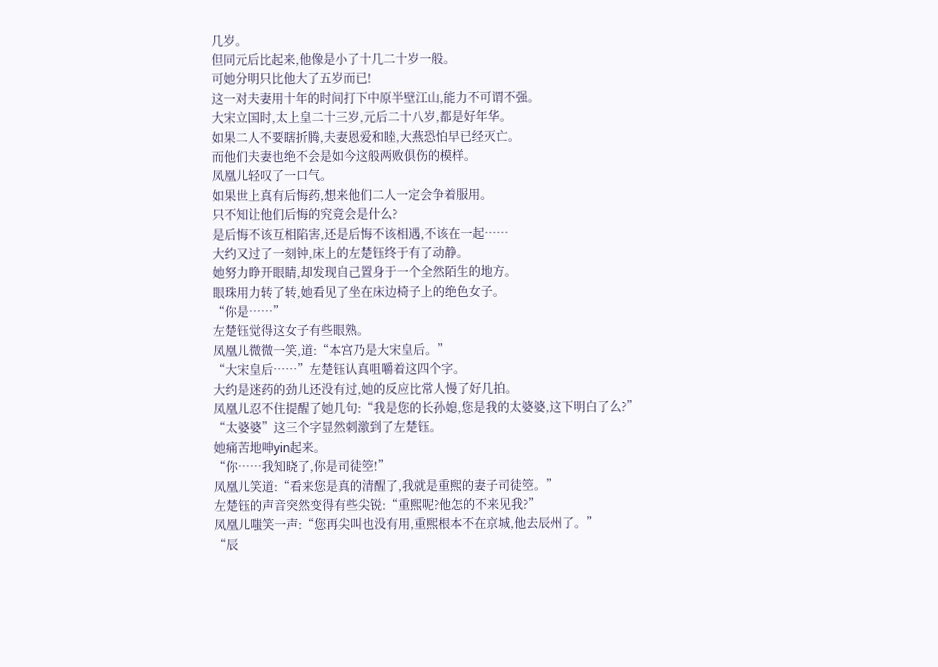几岁。
但同元后比起来,他像是小了十几二十岁一般。
可她分明只比他大了五岁而已!
这一对夫妻用十年的时间打下中原半壁江山,能力不可谓不强。
大宋立国时,太上皇二十三岁,元后二十八岁,都是好年华。
如果二人不要瞎折腾,夫妻恩爱和睦,大燕恐怕早已经灭亡。
而他们夫妻也绝不会是如今这般两败俱伤的模样。
凤凰儿轻叹了一口气。
如果世上真有后悔药,想来他们二人一定会争着服用。
只不知让他们后悔的究竟会是什么?
是后悔不该互相陷害,还是后悔不该相遇,不该在一起……
大约又过了一刻钟,床上的左楚钰终于有了动静。
她努力睁开眼睛,却发现自己置身于一个全然陌生的地方。
眼珠用力转了转,她看见了坐在床边椅子上的绝色女子。
“你是……”
左楚钰觉得这女子有些眼熟。
凤凰儿微微一笑,道:“本宫乃是大宋皇后。”
“大宋皇后……”左楚钰认真咀嚼着这四个字。
大约是迷药的劲儿还没有过,她的反应比常人慢了好几拍。
凤凰儿忍不住提醒了她几句:“我是您的长孙媳,您是我的太婆婆,这下明白了么?”
“太婆婆”这三个字显然刺激到了左楚钰。
她痛苦地呻yin起来。
“你……我知晓了,你是司徒箜!”
凤凰儿笑道:“看来您是真的清醒了,我就是重熙的妻子司徒箜。”
左楚钰的声音突然变得有些尖锐:“重熙呢?他怎的不来见我?”
凤凰儿嗤笑一声:“您再尖叫也没有用,重熙根本不在京城,他去辰州了。”
“辰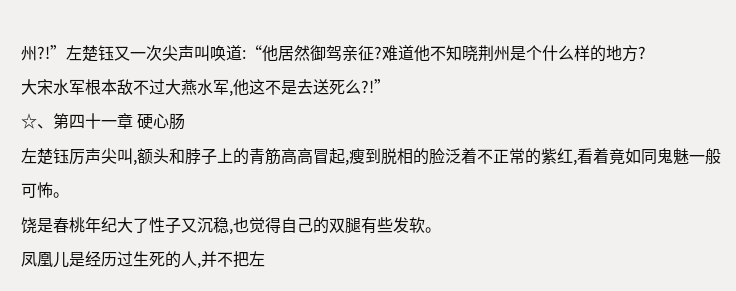州?!”左楚钰又一次尖声叫唤道:“他居然御驾亲征?难道他不知晓荆州是个什么样的地方?
大宋水军根本敌不过大燕水军,他这不是去送死么?!”
☆、第四十一章 硬心肠
左楚钰厉声尖叫,额头和脖子上的青筋高高冒起,瘦到脱相的脸泛着不正常的紫红,看着竟如同鬼魅一般可怖。
饶是春桃年纪大了性子又沉稳,也觉得自己的双腿有些发软。
凤凰儿是经历过生死的人,并不把左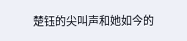楚钰的尖叫声和她如今的